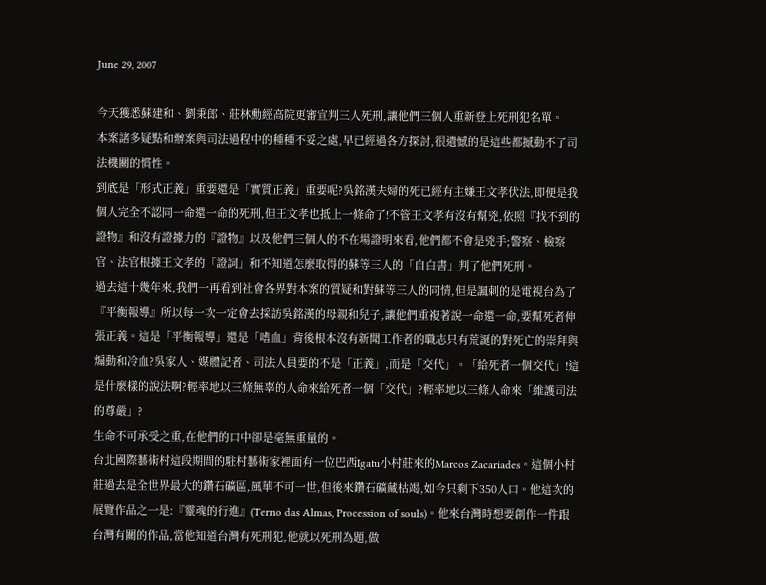June 29, 2007

今天獲悉蘇建和、劉秉郎、莊林勳經高院更審宣判三人死刑,讓他們三個人重新登上死刑犯名單。
本案諸多疑點和辦案與司法過程中的種種不妥之處,早已經過各方探討,很遺憾的是這些都撼動不了司法機關的慣性。
到底是「形式正義」重要還是「實質正義」重要呢?吳銘漢夫婦的死已經有主嫌王文孝伏法,即便是我個人完全不認同一命還一命的死刑,但王文孝也抵上一條命了!不管王文孝有沒有幫兇,依照『找不到的證物』和沒有證據力的『證物』以及他們三個人的不在場證明來看,他們都不會是兇手;警察、檢察官、法官根據王文孝的「證詞」和不知道怎麼取得的蘇等三人的「自白書」判了他們死刑。
過去這十幾年來,我們一再看到社會各界對本案的質疑和對蘇等三人的同情,但是諷刺的是電視台為了『平衡報導』所以每一次一定會去採訪吳銘漢的母親和兒子,讓他們重複著說一命還一命,要幫死者伸張正義。這是「平衡報導」還是「嗜血」背後根本沒有新聞工作者的職志只有荒誕的對死亡的崇拜與煽動和冷血?吳家人、媒體記者、司法人員要的不是「正義」,而是「交代」。「給死者一個交代」!這是什麼樣的說法啊?輕率地以三條無辜的人命來給死者一個「交代」?輕率地以三條人命來「維護司法的尊嚴」?
生命不可承受之重,在他們的口中卻是毫無重量的。
台北國際藝術村這段期間的駐村藝術家裡面有一位巴西Igatu小村莊來的Marcos Zacariades。這個小村莊過去是全世界最大的鑽石礦區,風華不可一世,但後來鑽石礦藏枯竭,如今只剩下350人口。他這次的展覽作品之一是:『靈魂的行進』(Terno das Almas, Procession of souls)。他來台灣時想要創作一件跟台灣有關的作品,當他知道台灣有死刑犯,他就以死刑為題,做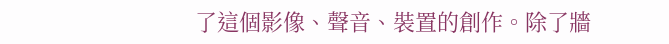了這個影像、聲音、裝置的創作。除了牆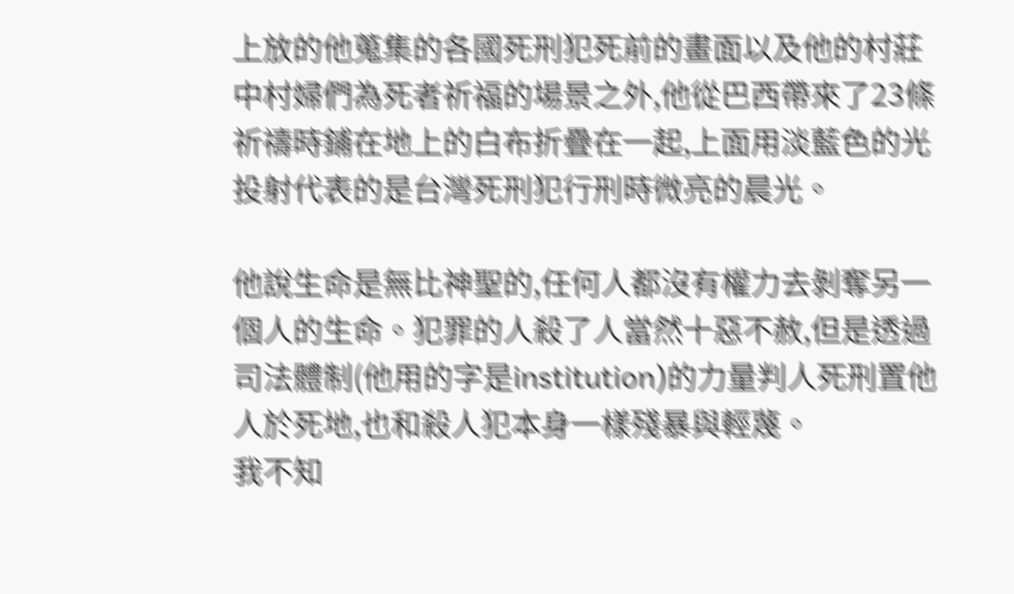上放的他蒐集的各國死刑犯死前的畫面以及他的村莊中村婦們為死者祈福的場景之外,他從巴西帶來了23條祈禱時鋪在地上的白布折疊在一起,上面用淡藍色的光投射代表的是台灣死刑犯行刑時微亮的晨光。

他說生命是無比神聖的,任何人都沒有權力去剝奪另一個人的生命。犯罪的人殺了人當然十惡不赦,但是透過司法體制(他用的字是institution)的力量判人死刑置他人於死地,也和殺人犯本身一樣殘暴與輕蔑。
我不知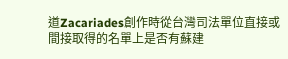道Zacariades創作時從台灣司法單位直接或間接取得的名單上是否有蘇建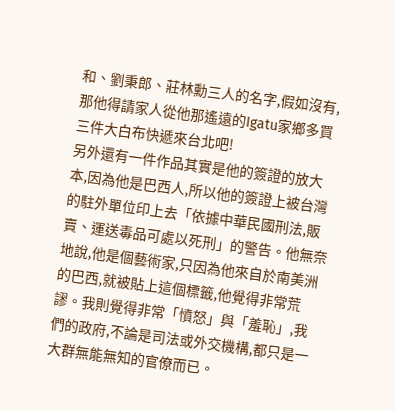和、劉秉郎、莊林勳三人的名字,假如沒有,那他得請家人從他那遙遠的Igatu家鄉多買三件大白布快遞來台北吧!
另外還有一件作品其實是他的簽證的放大本,因為他是巴西人,所以他的簽證上被台灣的駐外單位印上去「依據中華民國刑法,販賣、運送毒品可處以死刑」的警告。他無奈地說,他是個藝術家,只因為他來自於南美洲的巴西,就被貼上這個標籤,他覺得非常荒謬。我則覺得非常「憤怒」與「羞恥」,我們的政府,不論是司法或外交機構,都只是一大群無能無知的官僚而已。